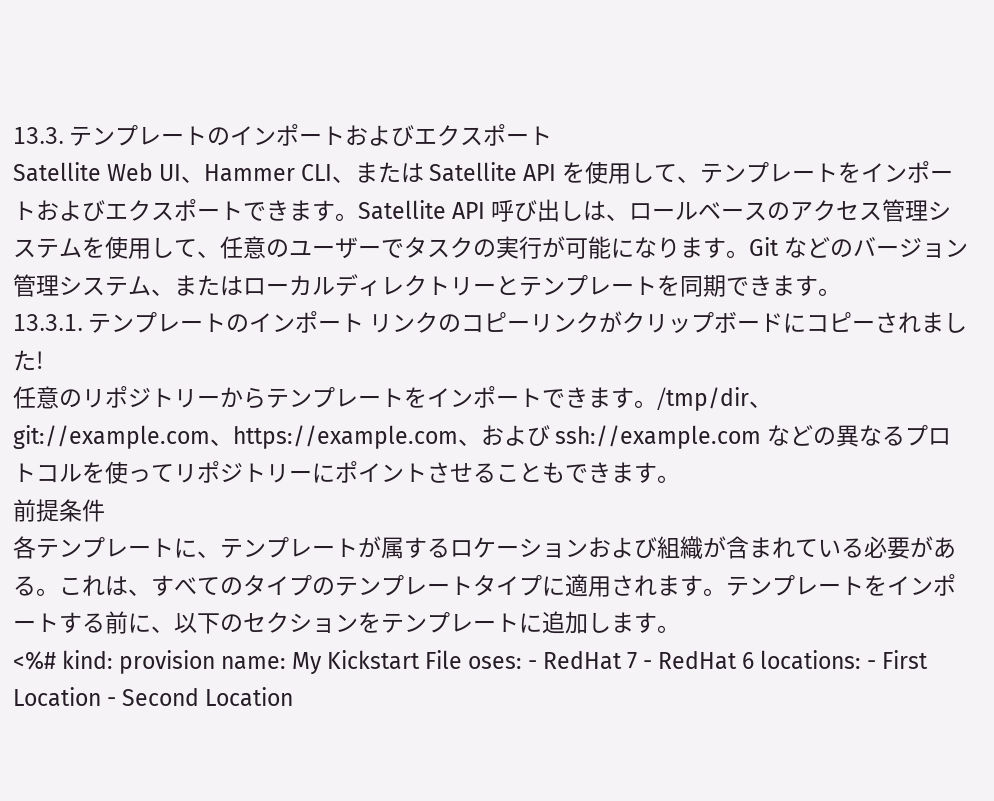13.3. テンプレートのインポートおよびエクスポート
Satellite Web UI、Hammer CLI、または Satellite API を使用して、テンプレートをインポートおよびエクスポートできます。Satellite API 呼び出しは、ロールベースのアクセス管理システムを使用して、任意のユーザーでタスクの実行が可能になります。Git などのバージョン管理システム、またはローカルディレクトリーとテンプレートを同期できます。
13.3.1. テンプレートのインポート リンクのコピーリンクがクリップボードにコピーされました!
任意のリポジトリーからテンプレートをインポートできます。/tmp/dir、git://example.com、https://example.com、および ssh://example.com などの異なるプロトコルを使ってリポジトリーにポイントさせることもできます。
前提条件
各テンプレートに、テンプレートが属するロケーションおよび組織が含まれている必要がある。これは、すべてのタイプのテンプレートタイプに適用されます。テンプレートをインポートする前に、以下のセクションをテンプレートに追加します。
<%# kind: provision name: My Kickstart File oses: - RedHat 7 - RedHat 6 locations: - First Location - Second Location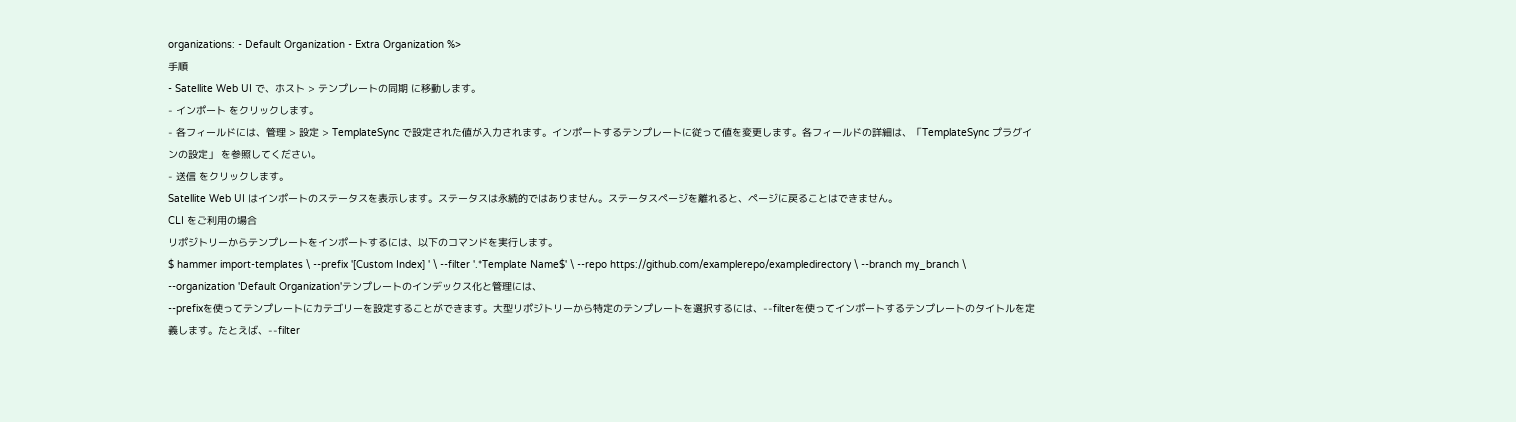organizations: - Default Organization - Extra Organization %>
手順
- Satellite Web UI で、ホスト > テンプレートの同期 に移動します。
- インポート をクリックします。
- 各フィールドには、管理 > 設定 > TemplateSync で設定された値が入力されます。インポートするテンプレートに従って値を変更します。各フィールドの詳細は、「TemplateSync プラグインの設定」 を参照してください。
- 送信 をクリックします。
Satellite Web UI はインポートのステータスを表示します。ステータスは永続的ではありません。ステータスページを離れると、ページに戻ることはできません。
CLI をご利用の場合
リポジトリーからテンプレートをインポートするには、以下のコマンドを実行します。
$ hammer import-templates \ --prefix '[Custom Index] ' \ --filter '.*Template Name$' \ --repo https://github.com/examplerepo/exampledirectory \ --branch my_branch \ --organization 'Default Organization'テンプレートのインデックス化と管理には、
--prefixを使ってテンプレートにカテゴリーを設定することができます。大型リポジトリーから特定のテンプレートを選択するには、--filterを使ってインポートするテンプレートのタイトルを定義します。たとえば、--filter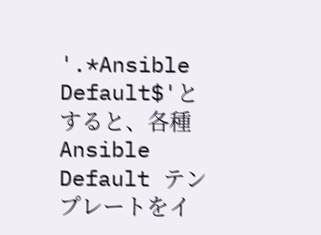'.*Ansible Default$'とすると、各種 Ansible Default テンプレートをイ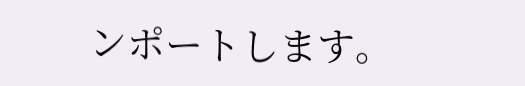ンポートします。